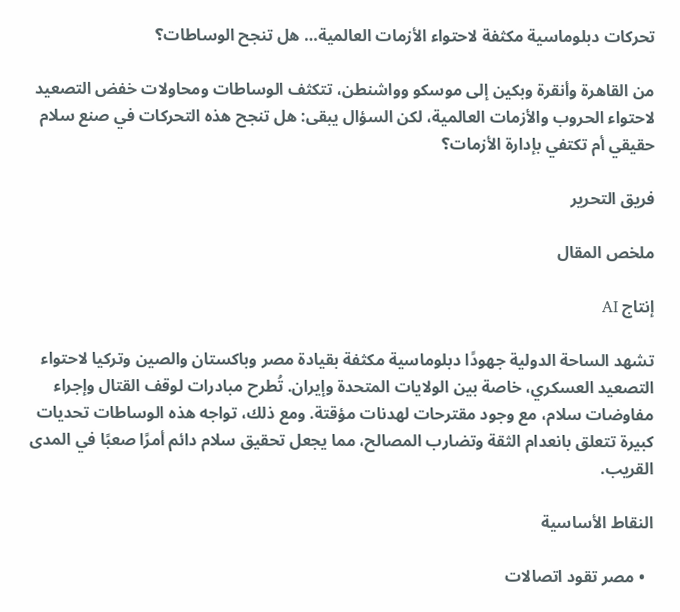تحركات دبلوماسية مكثفة لاحتواء الأزمات العالمية… هل تنجح الوساطات؟

من القاهرة وأنقرة وبكين إلى موسكو وواشنطن، تتكثف الوساطات ومحاولات خفض التصعيد لاحتواء الحروب والأزمات العالمية، لكن السؤال يبقى: هل تنجح هذه التحركات في صنع سلام حقيقي أم تكتفي بإدارة الأزمات؟

فريق التحرير

ملخص المقال

إنتاج AI

تشهد الساحة الدولية جهودًا دبلوماسية مكثفة بقيادة مصر وباكستان والصين وتركيا لاحتواء التصعيد العسكري، خاصة بين الولايات المتحدة وإيران. تُطرح مبادرات لوقف القتال وإجراء مفاوضات سلام، مع وجود مقترحات لهدنات مؤقتة. ومع ذلك، تواجه هذه الوساطات تحديات كبيرة تتعلق بانعدام الثقة وتضارب المصالح، مما يجعل تحقيق سلام دائم أمرًا صعبًا في المدى القريب.

النقاط الأساسية

  • مصر تقود اتصالات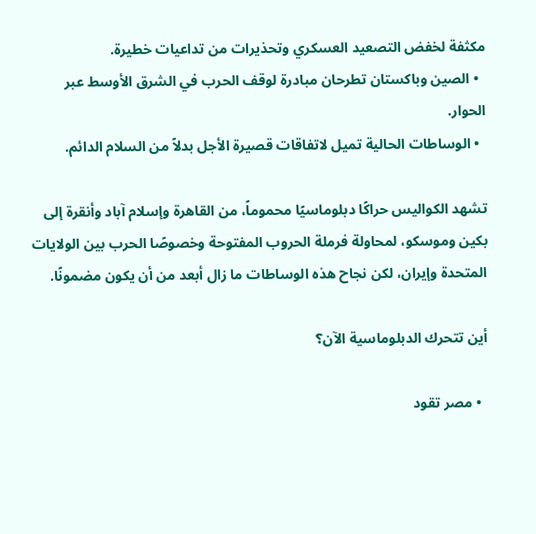مكثفة لخفض التصعيد العسكري وتحذيرات من تداعيات خطيرة.
  • الصين وباكستان تطرحان مبادرة لوقف الحرب في الشرق الأوسط عبر الحوار.
  • الوساطات الحالية تميل لاتفاقات قصيرة الأجل بدلاً من السلام الدائم.

تشهد الكواليس حراكًا دبلوماسيًا محموماً، من القاهرة وإسلام آباد وأنقرة إلى بكين وموسكو، لمحاولة فرملة الحروب المفتوحة وخصوصًا الحرب بين الولايات المتحدة وإيران، لكن نجاح هذه الوساطات ما زال أبعد من أن يكون مضمونًا.

أين تتحرك الدبلوماسية الآن؟

  • مصر تقود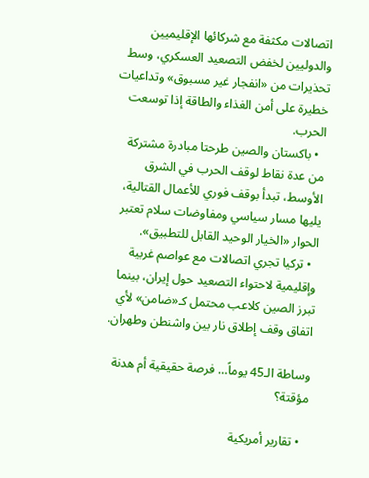اتصالات مكثفة مع شركائها الإقليميين والدوليين لخفض التصعيد العسكري، وسط تحذيرات من «انفجار غير مسبوق» وتداعيات خطيرة على أمن الغذاء والطاقة إذا توسعت الحرب.
  • باكستان والصين طرحتا مبادرة مشتركة من عدة نقاط لوقف الحرب في الشرق الأوسط، تبدأ بوقف فوري للأعمال القتالية، يليها مسار سياسي ومفاوضات سلام تعتبر الحوار «الخيار الوحيد القابل للتطبيق».
  • تركيا تجري اتصالات مع عواصم غربية وإقليمية لاحتواء التصعيد حول إيران، بينما تبرز الصين كلاعب محتمل كـ«ضامن» لأي اتفاق وقف إطلاق نار بين واشنطن وطهران.

وساطة الـ45 يوماً… فرصة حقيقية أم هدنة مؤقتة؟

  • تقارير أمريكية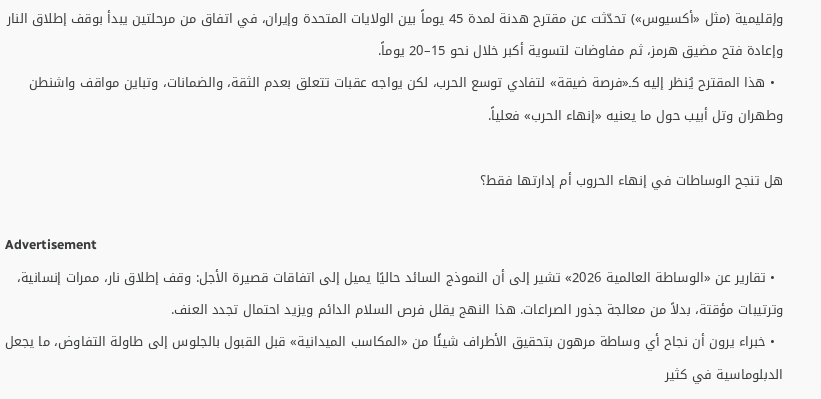وإقليمية (مثل «أكسيوس») تحدّثت عن مقترح هدنة لمدة 45 يوماً بين الولايات المتحدة وإيران، في اتفاق من مرحلتين يبدأ بوقف إطلاق النار وإعادة فتح مضيق هرمز، ثم مفاوضات لتسوية أكبر خلال نحو 15–20 يوماً.
  • هذا المقترح يُنظر إليه كـ«فرصة ضيقة» لتفادي توسع الحرب، لكن يواجه عقبات تتعلق بعدم الثقة، والضمانات، وتباين مواقف واشنطن وطهران وتل أبيب حول ما يعنيه «إنهاء الحرب» فعلياً.

هل تنجح الوساطات في إنهاء الحروب أم إدارتها فقط؟

Advertisement
  • تقارير عن «الوساطة العالمية 2026» تشير إلى أن النموذج السائد حاليًا يميل إلى اتفاقات قصيرة الأجل: وقف إطلاق نار، ممرات إنسانية، وترتيبات مؤقتة، بدلاً من معالجة جذور الصراعات. هذا النهج يقلل فرص السلام الدائم ويزيد احتمال تجدد العنف.
  • خبراء يرون أن نجاح أي وساطة مرهون بتحقيق الأطراف شيئًا من «المكاسب الميدانية» قبل القبول بالجلوس إلى طاولة التفاوض، ما يجعل الدبلوماسية في كثير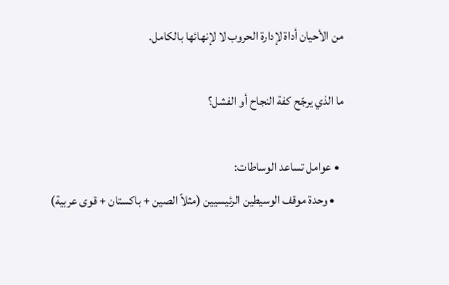من الأحيان أداة لإدارة الحروب لا لإنهائها بالكامل.

ما الذي يرجّح كفة النجاح أو الفشل؟

  • عوامل تساعد الوساطات:
    • وحدة موقف الوسيطين الرئيسيين (مثلاً الصين + باكستان + قوى عربية)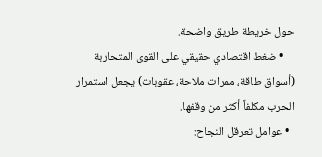حول خريطة طريق واضحة.
    • ضغط اقتصادي حقيقي على القوى المتحاربة (أسواق طاقة، ممرات ملاحة، عقوبات) يجعل استمرار الحرب مكلفاً أكثر من وقفها.
  • عوامل تعرقل النجاح: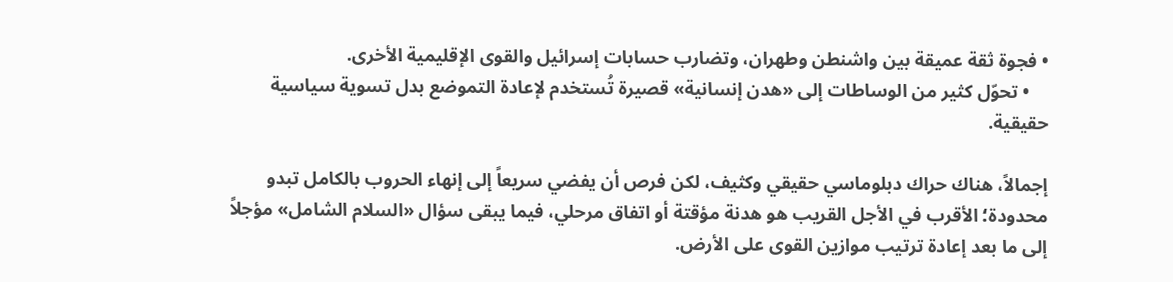• فجوة ثقة عميقة بين واشنطن وطهران، وتضارب حسابات إسرائيل والقوى الإقليمية الأخرى.
    • تحوّل كثير من الوساطات إلى «هدن إنسانية» قصيرة تُستخدم لإعادة التموضع بدل تسوية سياسية حقيقية.

إجمالاً، هناك حراك دبلوماسي حقيقي وكثيف، لكن فرص أن يفضي سريعاً إلى إنهاء الحروب بالكامل تبدو محدودة؛ الأقرب في الأجل القريب هو هدنة مؤقتة أو اتفاق مرحلي، فيما يبقى سؤال «السلام الشامل» مؤجلاً إلى ما بعد إعادة ترتيب موازين القوى على الأرض.